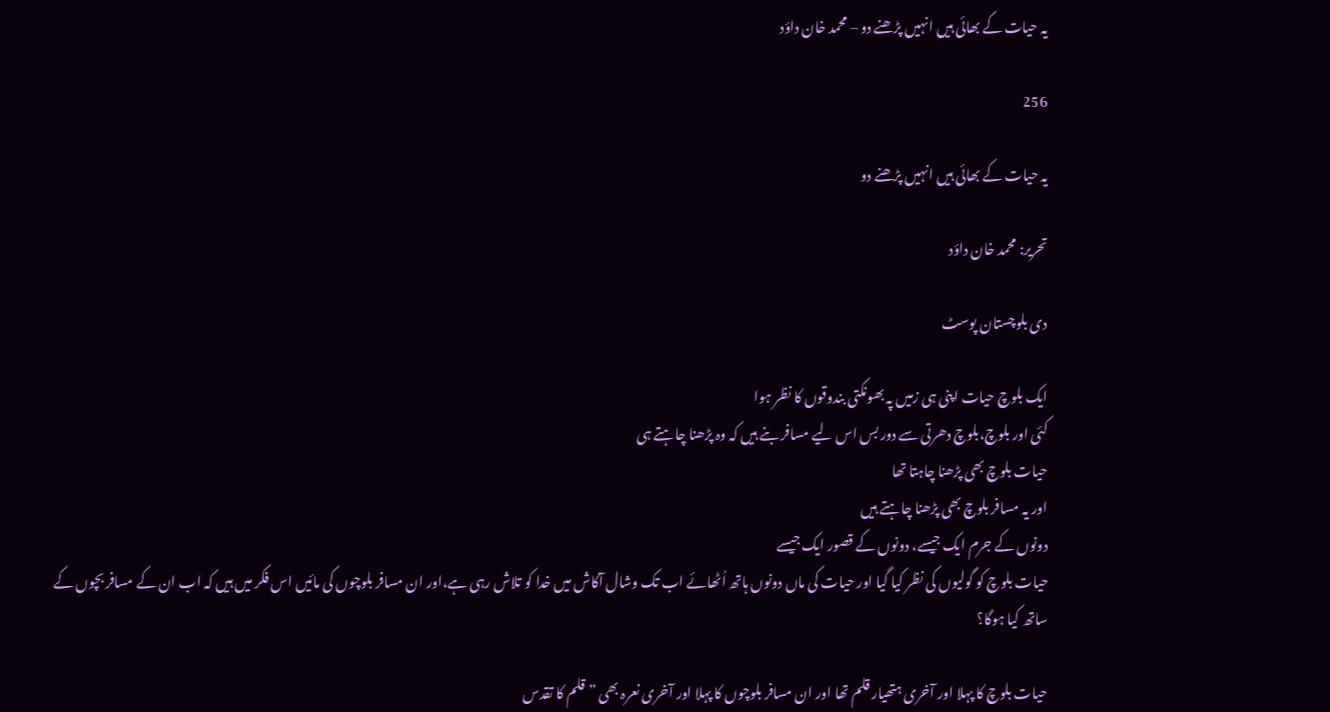یہ حیات کے بھائی ہیں انہیں پڑھنے دو – محمد خان داؤد

256

یہ حیات کے بھائی ہیں انہیں پڑھنے دو

تحریر: محمد خان داؤد

دی بلوچستان پوسٹ

ایک بلوچ حیات اپنی ہی زمیں پہ بھونکتی بندوقوں کا نظر ہوا
کئی اور بلوچ،بلوچ دھرتی سے دور بس اس لیے مسافر بنے ہیں کہ وہ پڑھنا چاہتے ہی
حیات بلوچ بھی پڑھنا چاہتا تھا
اور یہ مسافر بلوچ بھی پڑھنا چاہتے ہیں
دونوں کے جرم ایک جیسے، دونوں کے قصور ایک جیسے
حیات بلوچ کو گولیوں کی نظر کیا گیا اور حیات کی ماں دونوں ہاتھ اُٹھائے اب تک وشال آکاش میں خدا کو تلاش رہی ہے،اور ان مسافر بلوچوں کی مائیں اس فکر میں ہیں کہ اب ان کے مسافر بچوں کے ساتھ کیا ہوگا؟

حیات بلوچ کا پہلا اور آخری ہتھیار قلم تھا اور ان مسافر بلوچوں کا پہلا اور آخری نعرہ بھی ”قلم کا تقدس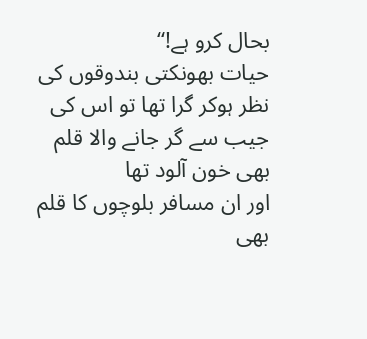بحال کرو ہے!“
حیات بھونکتی بندوقوں کی نظر ہوکر گرا تھا تو اس کی جیب سے گر جانے والا قلم بھی خون آلود تھا
اور ان مسافر بلوچوں کا قلم بھی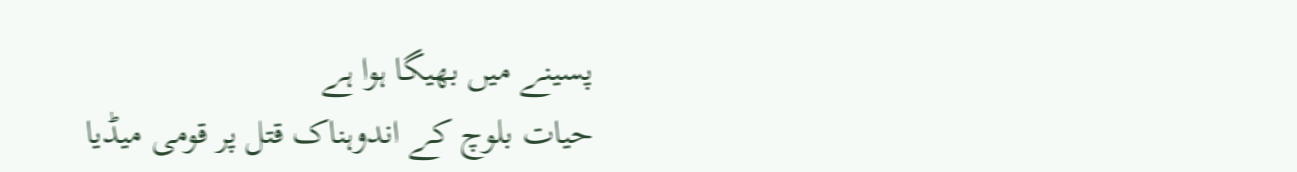پسینے میں بھیگا ہوا ہے
حیات بلوچ کے اندوہناک قتل پر قومی میڈیا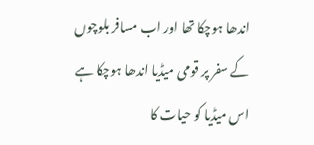اندھا ہوچکا تھا اور اب مسافر بلوچوں کے سفر پر قومی میڈیا اندھا ہوچکا ہے
اس میڈیا کو حیات کا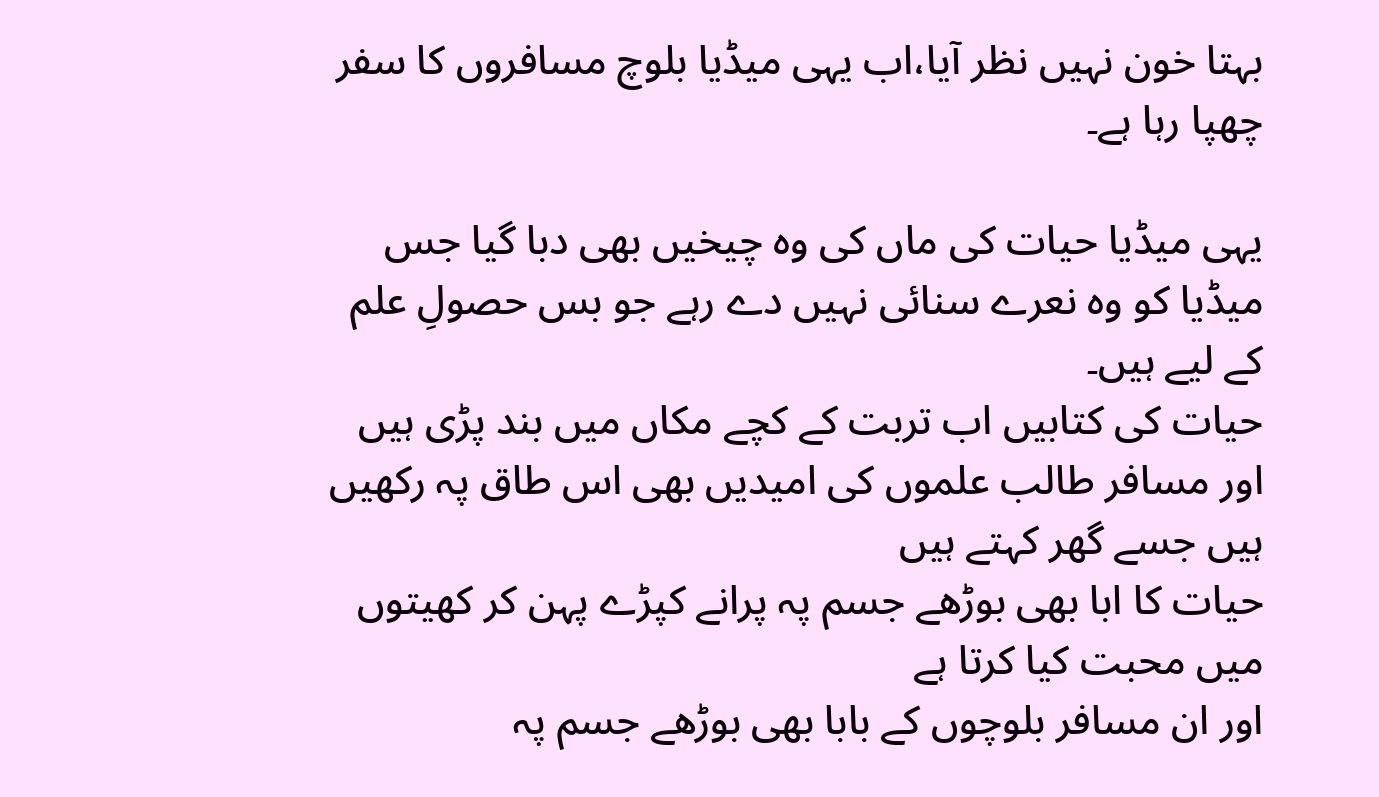بہتا خون نہیں نظر آیا،اب یہی میڈیا بلوچ مسافروں کا سفر چھپا رہا ہے۔

یہی میڈیا حیات کی ماں کی وہ چیخیں بھی دبا گیا جس میڈیا کو وہ نعرے سنائی نہیں دے رہے جو بس حصولِ علم کے لیے ہیں۔
حیات کی کتابیں اب تربت کے کچے مکاں میں بند پڑی ہیں
اور مسافر طالب علموں کی امیدیں بھی اس طاق پہ رکھیں ہیں جسے گھر کہتے ہیں
حیات کا ابا بھی بوڑھے جسم پہ پرانے کپڑے پہن کر کھیتوں میں محبت کیا کرتا ہے
اور ان مسافر بلوچوں کے بابا بھی بوڑھے جسم پہ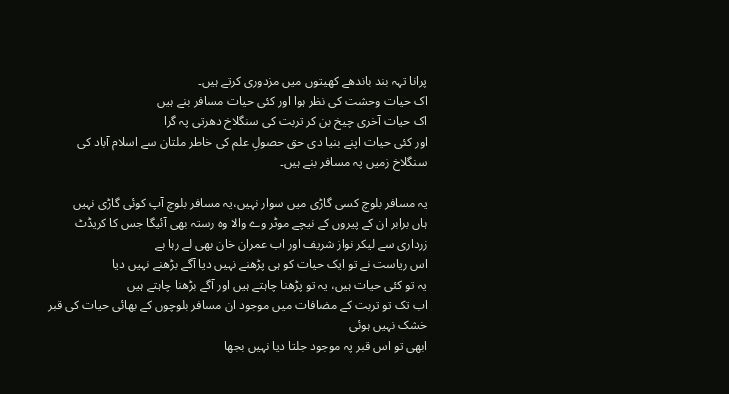پرانا تہہ بند باندھے کھیتوں میں مزدوری کرتے ہیں۔
اک حیات وحشت کی نظر ہوا اور کئی حیات مسافر بنے ہیں
اک حیات آخری چیخ بن کر تربت کی سنگلاخ دھرتی پہ گرا
اور کئی حیات اپنے بنیا دی حق حصولِ علم کی خاطر ملتان سے اسلام آباد کی سنگلاخ زمیں پہ مسافر بنے ہیں۔

یہ مسافر بلوچ کسی گاڑی میں سوار نہیں،یہ مسافر بلوچ آپ کوئی گاڑی نہیں
ہاں برابر ان کے پیروں کے نیچے موٹر وے والا وہ رستہ بھی آئیگا جس کا کریڈٹ زرداری سے لیکر نواز شریف اور اب عمران خان بھی لے رہا ہے
اس ریاست نے تو ایک حیات کو ہی پڑھنے نہیں دیا آگے بڑھنے نہیں دیا
یہ تو کئی حیات ہیں، یہ تو پڑھنا چاہتے ہیں اور آگے بڑھنا چاہتے ہیں
اب تک تو تربت کے مضافات میں موجود ان مسافر بلوچوں کے بھائی حیات کی قبر خشک نہیں ہوئی
ابھی تو اس قبر پہ موجود جلتا دیا نہیں بجھا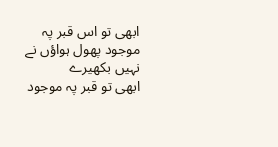ابھی تو اس قبر پہ موجود پھول ہواؤں نے نہیں بکھیرے
ابھی تو قبر پہ موجود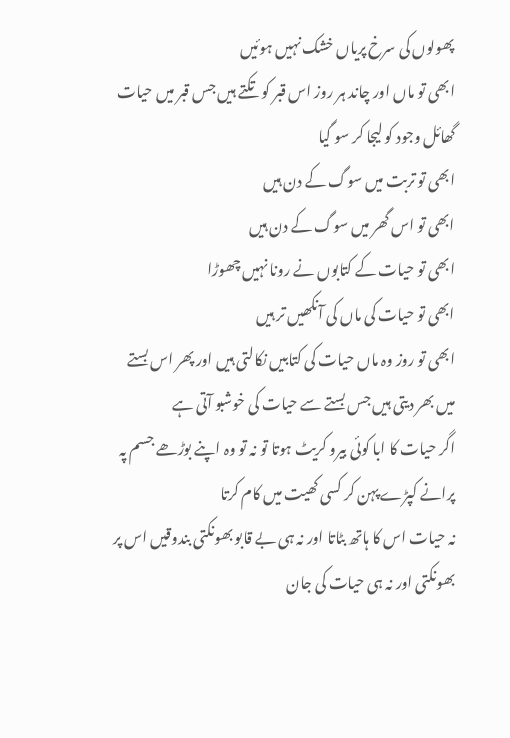پھولوں کی سرخ پریاں خشک نہیں ہوئیں
ابھی تو ماں اور چاند ہر روز اس قبر کو تکتے ہیں جس قبر میں حیات گھائل وجود کو لیجا کر سو گیا
ابھی تو تربت میں سوگ کے دن ہیں
ابھی تو اس گھر میں سوگ کے دن ہیں
ابھی تو حیات کے کتابوں نے رونا نہیں چھوڑا
ابھی تو حیات کی ماں کی آنکھیں تر ہیں
ابھی تو روز وہ ماں حیات کی کتابیں نکالتی ہیں اور پھر اس بستے میں بھر دیتی ہیں جس بستے سے حیات کی خوشبو آتی ہے
اگر حیات کا ابا کوئی بیرو کریٹ ہوتا تو نہ تو وہ اپنے بوڑھے جسم پہ پرانے کپڑے پہن کر کسی کھیت میں کام کرتا
نہ حیات اس کا ہاتھ بٹاتا اور نہ ہی بے قابو بھونکتی بندوقیں اس پر بھونکتی اور نہ ہی حیات کی جان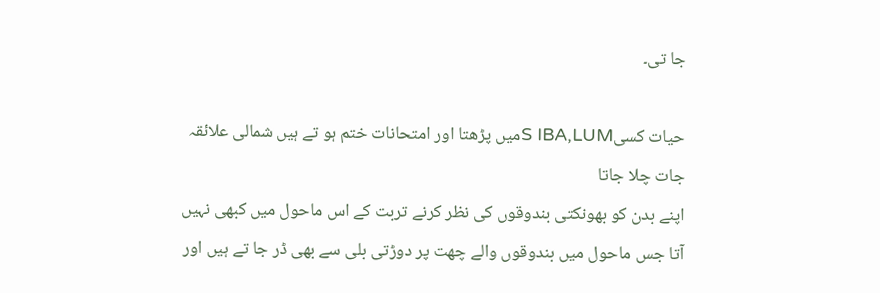جا تی۔

حیات کسیS IBA,LUMمیں پڑھتا اور امتحانات ختم ہو تے ہیں شمالی علائقہ جات چلا جاتا
اپنے بدن کو بھونکتی بندوقوں کی نظر کرنے تربت کے اس ماحول میں کبھی نہیں آتا جس ماحول میں بندوقوں والے چھت پر دوڑتی بلی سے بھی ڈر جا تے ہیں اور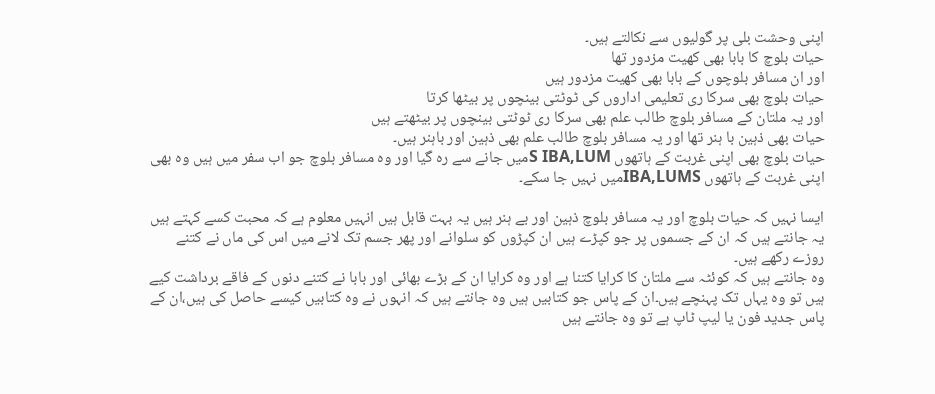اپنی وحشت بلی پر گولیوں سے نکالتے ہیں۔
حیات بلوچ کا بابا بھی کھیت مزدور تھا
اور ان مسافر بلوچوں کے بابا بھی کھیت مزدور ہیں
حیات بلوچ بھی سرکا ری تعلیمی اداروں کی ٹوٹتی بینچوں پر بیٹھا کرتا
اور یہ ملتان کے مسافر بلوچ طالب علم بھی سرکا ری ٹوٹتی بینچوں پر بیٹھتے ہیں
حیات بھی ذہین با ہنر تھا اور یہ مسافر بلوچ طالب علم بھی ذہین اور باہنر ہیں۔
حیات بلوچ بھی اپنی غربت کے ہاتھوں S IBA,LUMمیں جانے سے رہ گیا اور وہ مسافر بلوچ جو اب سفر میں ہیں وہ بھی اپنی غربت کے ہاتھوں IBA,LUMSمیں نہیں جا سکے۔

ایسا نہیں کہ حیات بلوچ اور یہ مسافر بلوچ ذہین اور بے ہنر ہیں یہ بہت قابل ہیں انہیں معلوم ہے کہ محبت کسے کہتے ہیں یہ جانتے ہیں کہ ان کے جسموں پر جو کپڑے ہیں ان کپڑوں کو سلوانے اور پھر جسم تک لانے میں اس کی ماں نے کتنے روزے رکھے ہیں۔
وہ جانتے ہیں کہ کوئٹہ سے ملتان کا کرایا کتنا ہے اور وہ کرایا ان کے بڑے بھائی اور بابا نے کتنے دنوں کے فاقے برداشت کیے ہیں تو وہ یہاں تک پہنچے ہیں۔ان کے پاس جو کتابیں ہیں وہ جانتے ہیں کہ انہوں نے وہ کتابیں کیسے حاصل کی ہیں،ان کے پاس جدید فون یا لیپ ٹاپ ہے تو وہ جانتے ہیں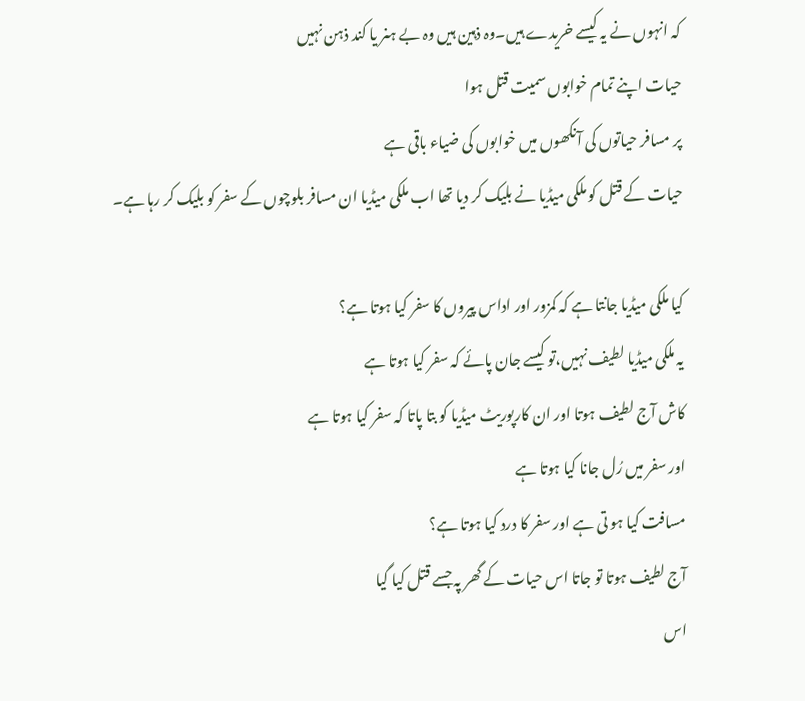کہ انہوں نے یہ کیسے خریدے ہیں۔وہ ذہین ہیں وہ بے ہنر یا کند ذہن نہیں
حیات اپنے تمام خوابوں سمیت قتل ہوا
پر مسافر حیاتوں کی آنکھوں میں خوابوں کی ضیاء باقی ہے
حیات کے قتل کو ملکی میڈیا نے بلیک کر دیا تھا اب ملکی میڈیا ان مسافر بلوچوں کے سفر کو بلیک کر رہا ہے۔

کیا ملکی میڈیا جانتا ہے کہ کمزور اور اداس پیروں کا سفر کیا ہوتا ہے؟
یہ ملکی میڈیا لطیف نہیں،تو کیسے جان پائے کہ سفر کیا ہوتا ہے
کاش آج لطیف ہوتا اور ان کارپوریٹ میڈیا کو بتا پاتا کہ سفر کیا ہوتا ہے
اور سفر میں رُل جانا کیا ہوتا ہے
مسافت کیا ہو تی ہے اور سفر کا درد کیا ہوتا ہے؟
آج لطیف ہوتا تو جاتا اس حیات کے گھر پہ جسے قتل کیا گیا
اس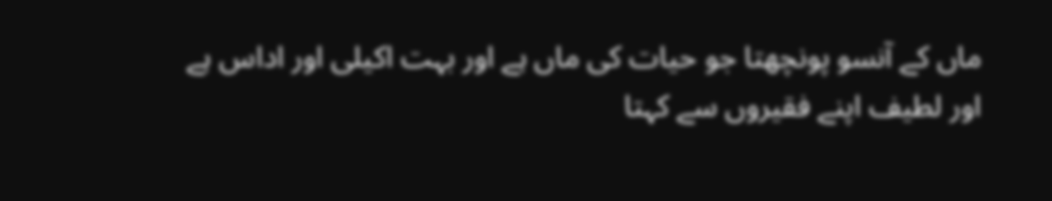ماں کے آنسو پونچھتا جو حیات کی ماں ہے اور بہت اکیلی اور اداس ہے
اور لطیف اپنے فقیروں سے کہتا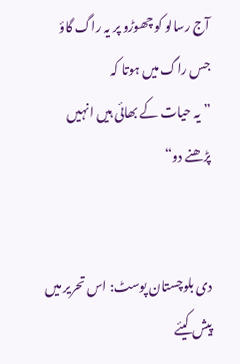آج رسالو کو چھوڑو پر یہ راگ گاؤ جس راگ میں ہوتا کہ
”یہ حیات کے بھائی ہیں انہیں پڑھنے دو“


دی بلوچستان پوسٹ: اس تحریر میں پیش کیئے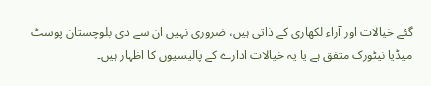گئے خیالات اور آراء لکھاری کے ذاتی ہیں، ضروری نہیں ان سے دی بلوچستان پوسٹ میڈیا نیٹورک متفق ہے یا یہ خیالات ادارے کے پالیسیوں کا اظہار ہیں۔